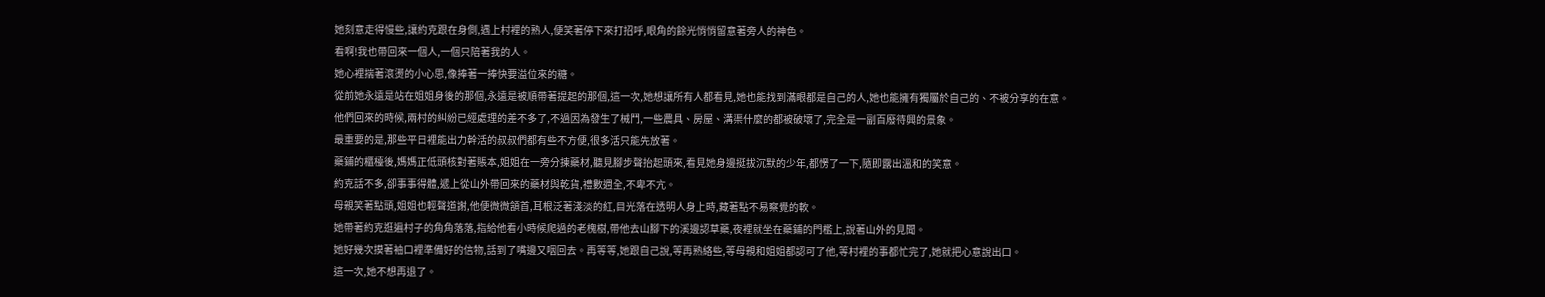她刻意走得慢些,讓約克跟在身側,遇上村裡的熟人,便笑著停下來打招呼,眼角的餘光悄悄留意著旁人的神色。
看啊!我也帶回來一個人,一個只陪著我的人。
她心裡揣著滾燙的小心思,像捧著一捧快要溢位來的糖。
從前她永遠是站在姐姐身後的那個,永遠是被順帶著提起的那個,這一次,她想讓所有人都看見,她也能找到滿眼都是自己的人,她也能擁有獨屬於自己的、不被分享的在意。
他們回來的時候,兩村的糾紛已經處理的差不多了,不過因為發生了械鬥,一些農具、房屋、溝渠什麼的都被破壞了,完全是一副百廢待興的景象。
最重要的是,那些平日裡能出力幹活的叔叔們都有些不方便,很多活只能先放著。
藥鋪的櫃檯後,媽媽正低頭核對著賬本,姐姐在一旁分揀藥材,聽見腳步聲抬起頭來,看見她身邊挺拔沉默的少年,都愣了一下,隨即露出溫和的笑意。
約克話不多,卻事事得體,遞上從山外帶回來的藥材與乾貨,禮數週全,不卑不亢。
母親笑著點頭,姐姐也輕聲道謝,他便微微頷首,耳根泛著淺淡的紅,目光落在透明人身上時,藏著點不易察覺的軟。
她帶著約克逛遍村子的角角落落,指給他看小時候爬過的老槐樹,帶他去山腳下的溪邊認草藥,夜裡就坐在藥鋪的門檻上,說著山外的見聞。
她好幾次摸著袖口裡準備好的信物,話到了嘴邊又咽回去。再等等,她跟自己說,等再熟絡些,等母親和姐姐都認可了他,等村裡的事都忙完了,她就把心意說出口。
這一次,她不想再退了。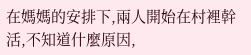在媽媽的安排下,兩人開始在村裡幹活,不知道什麼原因,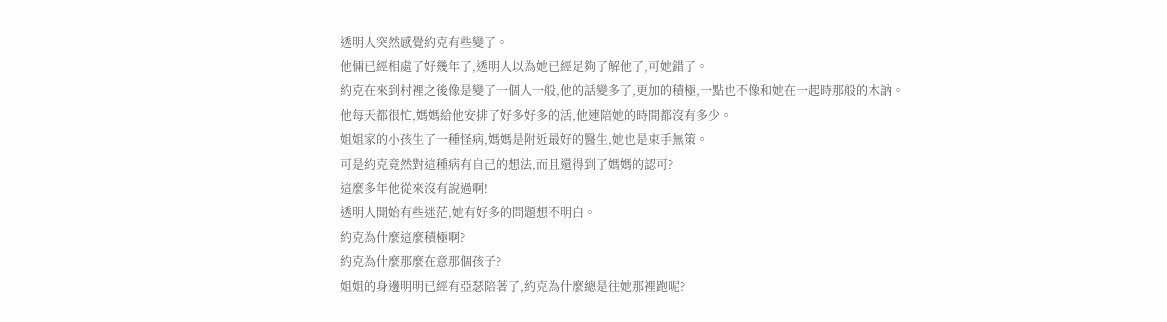透明人突然感覺約克有些變了。
他倆已經相處了好幾年了,透明人以為她已經足夠了解他了,可她錯了。
約克在來到村裡之後像是變了一個人一般,他的話變多了,更加的積極,一點也不像和她在一起時那般的木訥。
他每天都很忙,媽媽給他安排了好多好多的活,他連陪她的時間都沒有多少。
姐姐家的小孩生了一種怪病,媽媽是附近最好的醫生,她也是束手無策。
可是約克竟然對這種病有自己的想法,而且還得到了媽媽的認可?
這麼多年他從來沒有說過啊!
透明人開始有些迷茫,她有好多的問題想不明白。
約克為什麼這麼積極啊?
約克為什麼那麼在意那個孩子?
姐姐的身邊明明已經有亞瑟陪著了,約克為什麼總是往她那裡跑呢?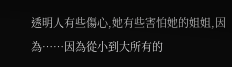透明人有些傷心,她有些害怕她的姐姐,因為……因為從小到大所有的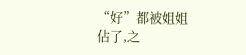“好”都被姐姐佔了,之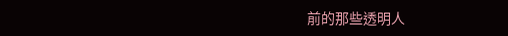前的那些透明人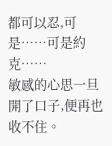都可以忍,可是……可是約克……
敏感的心思一旦開了口子,便再也收不住。